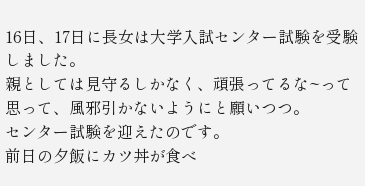16日、17日に長女は大学入試センター試験を受験しました。
親としては見守るしかなく、頑張ってるな~って思って、風邪引かないようにと願いつつ。
センター試験を迎えたのです。
前日の夕飯にカツ丼が食べ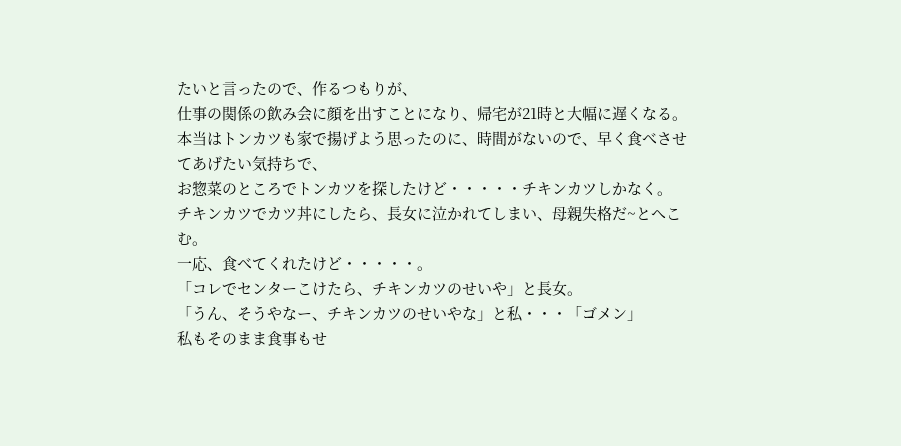たいと言ったので、作るつもりが、
仕事の関係の飲み会に顔を出すことになり、帰宅が21時と大幅に遅くなる。
本当はトンカツも家で揚げよう思ったのに、時間がないので、早く食べさせてあげたい気持ちで、
お惣菜のところでトンカツを探したけど・・・・・チキンカツしかなく。
チキンカツでカツ丼にしたら、長女に泣かれてしまい、母親失格だ~とへこむ。
一応、食べてくれたけど・・・・・。
「コレでセンターこけたら、チキンカツのせいや」と長女。
「うん、そうやなー、チキンカツのせいやな」と私・・・「ゴメン」
私もそのまま食事もせ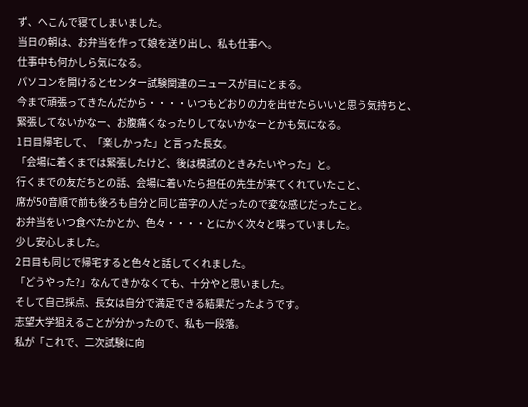ず、へこんで寝てしまいました。
当日の朝は、お弁当を作って娘を送り出し、私も仕事へ。
仕事中も何かしら気になる。
パソコンを開けるとセンター試験関連のニュースが目にとまる。
今まで頑張ってきたんだから・・・・いつもどおりの力を出せたらいいと思う気持ちと、
緊張してないかなー、お腹痛くなったりしてないかなーとかも気になる。
1日目帰宅して、「楽しかった」と言った長女。
「会場に着くまでは緊張したけど、後は模試のときみたいやった」と。
行くまでの友だちとの話、会場に着いたら担任の先生が来てくれていたこと、
席が50音順で前も後ろも自分と同じ苗字の人だったので変な感じだったこと。
お弁当をいつ食べたかとか、色々・・・・とにかく次々と喋っていました。
少し安心しました。
2日目も同じで帰宅すると色々と話してくれました。
「どうやった?」なんてきかなくても、十分やと思いました。
そして自己採点、長女は自分で満足できる結果だったようです。
志望大学狙えることが分かったので、私も一段落。
私が「これで、二次試験に向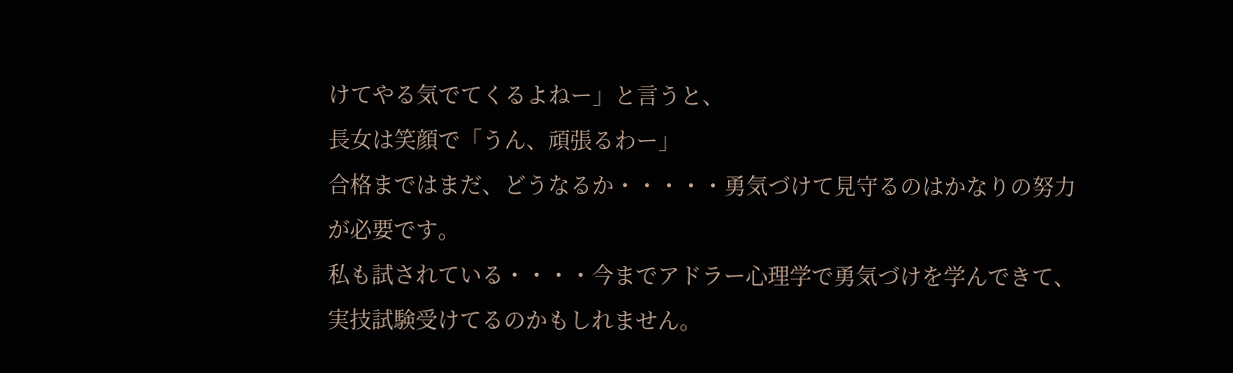けてやる気でてくるよねー」と言うと、
長女は笑顔で「うん、頑張るわー」
合格まではまだ、どうなるか・・・・・勇気づけて見守るのはかなりの努力が必要です。
私も試されている・・・・今までアドラー心理学で勇気づけを学んできて、
実技試験受けてるのかもしれません。